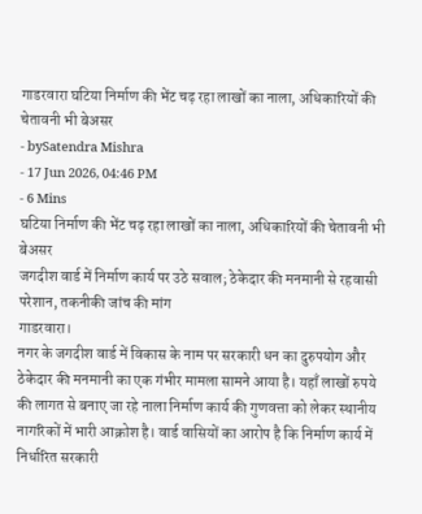गाडरवारा घटिया निर्माण की भेंट चढ़ रहा लाखों का नाला, अधिकारियों की चेतावनी भी बेअसर
- bySatendra Mishra
- 17 Jun 2026, 04:46 PM
- 6 Mins
घटिया निर्माण की भेंट चढ़ रहा लाखों का नाला, अधिकारियों की चेतावनी भी बेअसर
जगदीश वार्ड में निर्माण कार्य पर उठे सवाल; ठेकेदार की मनमानी से रहवासी परेशान, तकनीकी जांच की मांग
गाडरवारा।
नगर के जगदीश वार्ड में विकास के नाम पर सरकारी धन का दुरुपयोग और ठेकेदार की मनमानी का एक गंभीर मामला सामने आया है। यहाँ लाखों रुपये की लागत से बनाए जा रहे नाला निर्माण कार्य की गुणवत्ता को लेकर स्थानीय नागरिकों में भारी आक्रोश है। वार्ड वासियों का आरोप है कि निर्माण कार्य में निर्धारित सरकारी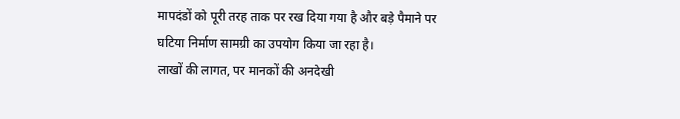मापदंडों को पूरी तरह ताक पर रख दिया गया है और बड़े पैमाने पर घटिया निर्माण सामग्री का उपयोग किया जा रहा है।
लाखों की लागत, पर मानकों की अनदेखी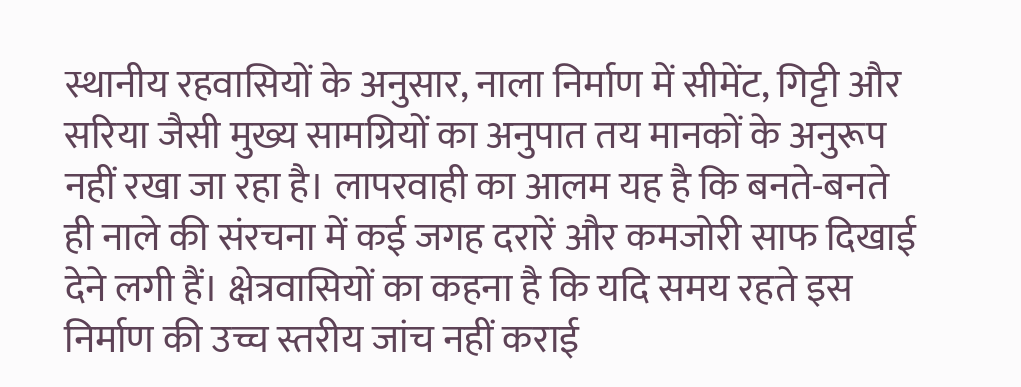स्थानीय रहवासियों के अनुसार, नाला निर्माण में सीमेंट, गिट्टी और सरिया जैसी मुख्य सामग्रियों का अनुपात तय मानकों के अनुरूप नहीं रखा जा रहा है। लापरवाही का आलम यह है कि बनते-बनते ही नाले की संरचना में कई जगह दरारें और कमजोरी साफ दिखाई देने लगी हैं। क्षेत्रवासियों का कहना है कि यदि समय रहते इस निर्माण की उच्च स्तरीय जांच नहीं कराई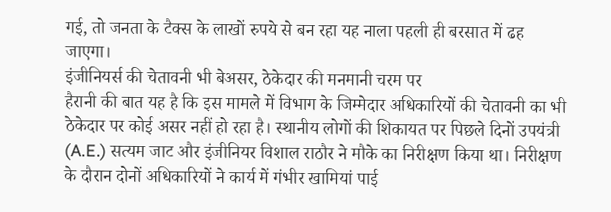गई, तो जनता के टैक्स के लाखों रुपये से बन रहा यह नाला पहली ही बरसात में ढह जाएगा।
इंजीनियर्स की चेतावनी भी बेअसर, ठेकेदार की मनमानी चरम पर
हैरानी की बात यह है कि इस मामले में विभाग के जिम्मेदार अधिकारियों की चेतावनी का भी ठेकेदार पर कोई असर नहीं हो रहा है। स्थानीय लोगों की शिकायत पर पिछले दिनों उपयंत्री (A.E.) सत्यम जाट और इंजीनियर विशाल राठौर ने मौके का निरीक्षण किया था। निरीक्षण के दौरान दोनों अधिकारियों ने कार्य में गंभीर खामियां पाई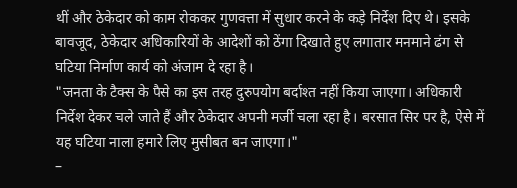थीं और ठेकेदार को काम रोककर गुणवत्ता में सुधार करने के कड़े निर्देश दिए थे। इसके बावजूद, ठेकेदार अधिकारियों के आदेशों को ठेंगा दिखाते हुए लगातार मनमाने ढंग से घटिया निर्माण कार्य को अंजाम दे रहा है।
"जनता के टैक्स के पैसे का इस तरह दुरुपयोग बर्दाश्त नहीं किया जाएगा। अधिकारी निर्देश देकर चले जाते हैं और ठेकेदार अपनी मर्जी चला रहा है। बरसात सिर पर है, ऐसे में यह घटिया नाला हमारे लिए मुसीबत बन जाएगा।"
–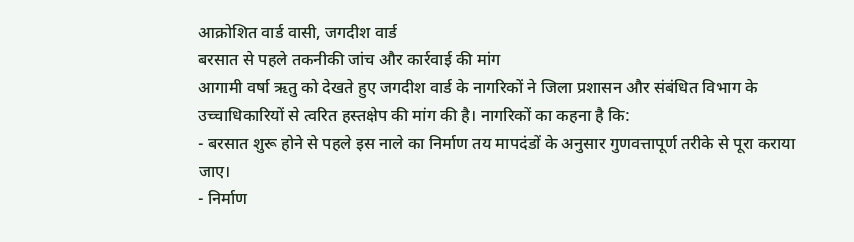आक्रोशित वार्ड वासी, जगदीश वार्ड
बरसात से पहले तकनीकी जांच और कार्रवाई की मांग
आगामी वर्षा ऋतु को देखते हुए जगदीश वार्ड के नागरिकों ने जिला प्रशासन और संबंधित विभाग के उच्चाधिकारियों से त्वरित हस्तक्षेप की मांग की है। नागरिकों का कहना है कि:
- बरसात शुरू होने से पहले इस नाले का निर्माण तय मापदंडों के अनुसार गुणवत्तापूर्ण तरीके से पूरा कराया जाए।
- निर्माण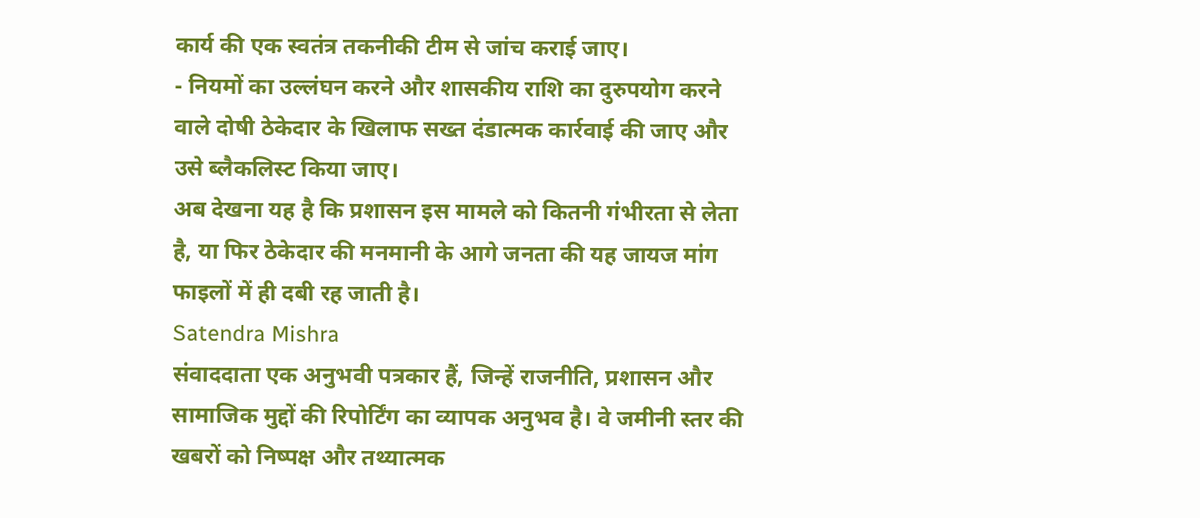कार्य की एक स्वतंत्र तकनीकी टीम से जांच कराई जाए।
- नियमों का उल्लंघन करने और शासकीय राशि का दुरुपयोग करने वाले दोषी ठेकेदार के खिलाफ सख्त दंडात्मक कार्रवाई की जाए और उसे ब्लैकलिस्ट किया जाए।
अब देखना यह है कि प्रशासन इस मामले को कितनी गंभीरता से लेता है, या फिर ठेकेदार की मनमानी के आगे जनता की यह जायज मांग फाइलों में ही दबी रह जाती है।
Satendra Mishra
संवाददाता एक अनुभवी पत्रकार हैं, जिन्हें राजनीति, प्रशासन और सामाजिक मुद्दों की रिपोर्टिंग का व्यापक अनुभव है। वे जमीनी स्तर की खबरों को निष्पक्ष और तथ्यात्मक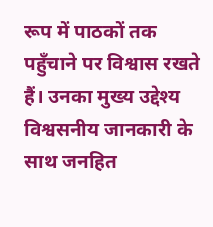रूप में पाठकों तक पहुँचाने पर विश्वास रखते हैं। उनका मुख्य उद्देश्य विश्वसनीय जानकारी के साथ जनहित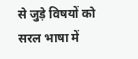से जुड़े विषयों को सरल भाषा में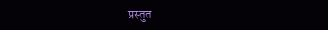प्रस्तुत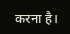करना है।